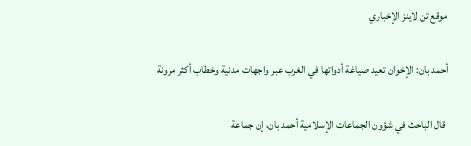موقع تن لاينز الإخباري

أحمد بان: الإخوان تعيد صياغة أدواتها في الغرب عبر واجهات مدنية وخطاب أكثر مرونة

 قال الباحث في شؤون الجماعات الإسلامية أحمد بان، إن جماعة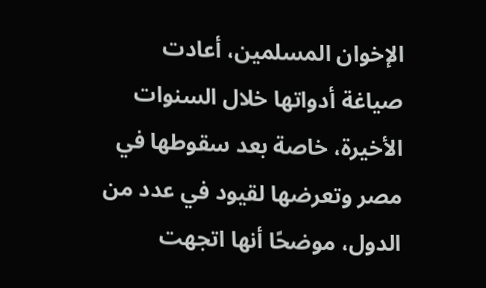الإخوان المسلمين، أعادت صياغة أدواتها خلال السنوات الأخيرة، خاصة بعد سقوطها في مصر وتعرضها لقيود في عدد من الدول، موضحًا أنها اتجهت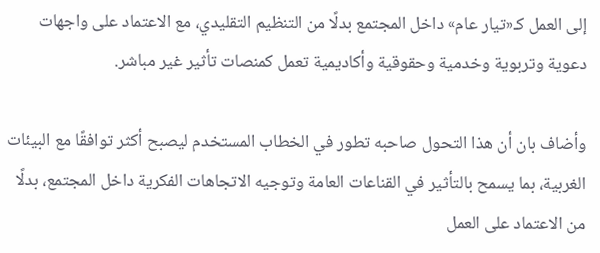إلى العمل كـ«تيار عام» داخل المجتمع بدلًا من التنظيم التقليدي، مع الاعتماد على واجهات دعوية وتربوية وخدمية وحقوقية وأكاديمية تعمل كمنصات تأثير غير مباشر.

وأضاف بان أن هذا التحول صاحبه تطور في الخطاب المستخدم ليصبح أكثر توافقًا مع البيئات الغربية، بما يسمح بالتأثير في القناعات العامة وتوجيه الاتجاهات الفكرية داخل المجتمع، بدلًا من الاعتماد على العمل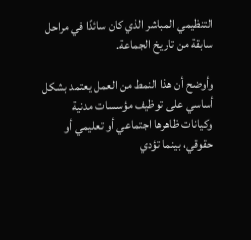التنظيمي المباشر الذي كان سائدًا في مراحل سابقة من تاريخ الجماعة.

وأوضح أن هذا النمط من العمل يعتمد بشكل أساسي على توظيف مؤسسات مدنية وكيانات ظاهرها اجتماعي أو تعليمي أو حقوقي، بينما تؤدي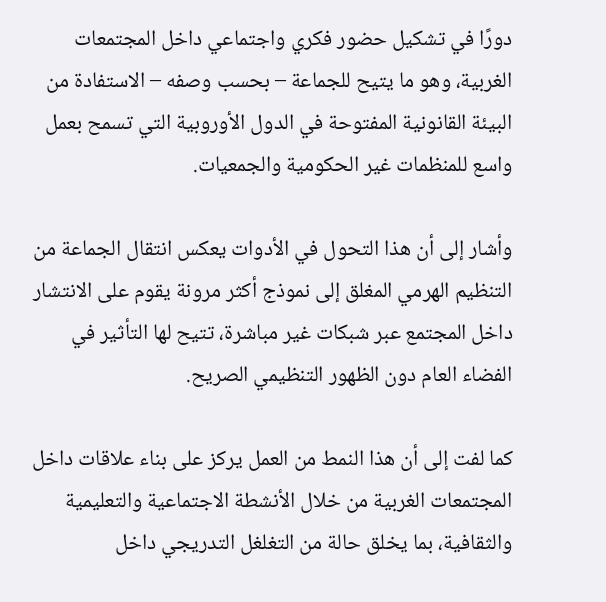دورًا في تشكيل حضور فكري واجتماعي داخل المجتمعات الغربية، وهو ما يتيح للجماعة – بحسب وصفه – الاستفادة من البيئة القانونية المفتوحة في الدول الأوروبية التي تسمح بعمل واسع للمنظمات غير الحكومية والجمعيات.

وأشار إلى أن هذا التحول في الأدوات يعكس انتقال الجماعة من التنظيم الهرمي المغلق إلى نموذج أكثر مرونة يقوم على الانتشار داخل المجتمع عبر شبكات غير مباشرة، تتيح لها التأثير في الفضاء العام دون الظهور التنظيمي الصريح.

كما لفت إلى أن هذا النمط من العمل يركز على بناء علاقات داخل المجتمعات الغربية من خلال الأنشطة الاجتماعية والتعليمية والثقافية، بما يخلق حالة من التغلغل التدريجي داخل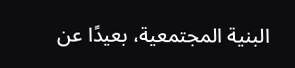البنية المجتمعية، بعيدًا عن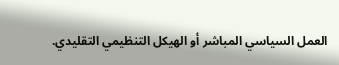العمل السياسي المباشر أو الهيكل التنظيمي التقليدي.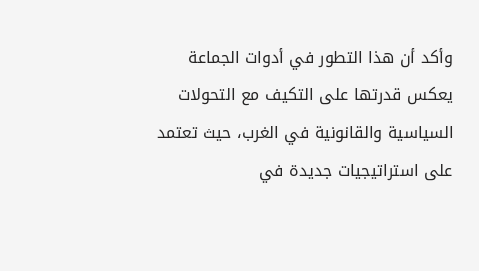وأكد أن هذا التطور في أدوات الجماعة يعكس قدرتها على التكيف مع التحولات السياسية والقانونية في الغرب، حيث تعتمد على استراتيجيات جديدة في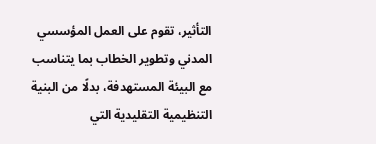التأثير، تقوم على العمل المؤسسي المدني وتطوير الخطاب بما يتناسب مع البيئة المستهدفة، بدلًا من البنية التنظيمية التقليدية التي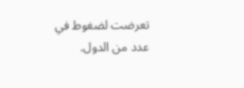تعرضت لضغوط في عدد من الدول.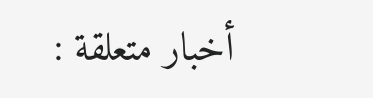أخبار متعلقة :